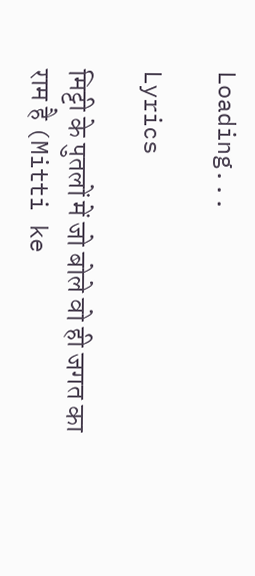Loading...

Lyrics

मिट्टी के पुतलों में जो बोले वो ही जगत का राम है (Mitti ke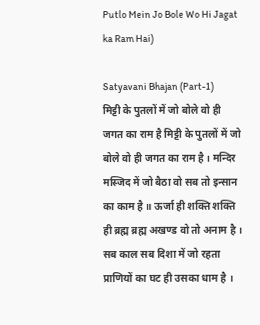Putlo Mein Jo Bole Wo Hi Jagat ka Ram Hai)

Satyavani Bhajan (Part-1)
मिट्टी के पुतलों में जो बोले वो ही जगत का राम है मिट्टी के पुतलों में जो बोले वो ही जगत का राम है । मन्दिर मस्जिद में जो बैठा वो सब तो इन्सान का काम है ॥ ऊर्जा ही शक्ति शक्ति ही ब्रह्म ब्रह्म अखण्ड वो तो अनाम है । सब काल सब दिशा में जो रहता प्राणियों का घट ही उसका धाम है ।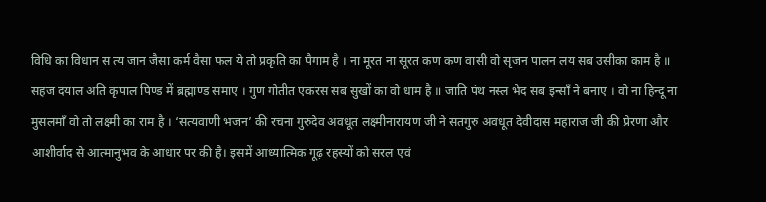विधि का विधान स त्य जान जैसा कर्म वैसा फल ये तो प्रकृति का पैगाम है । ना मूरत ना सूरत कण कण वासी वो सृजन पालन लय सब उसीका काम है ॥ सहज दयाल अति कृपाल पिण्ड में ब्रह्माण्ड समाए । गुण गोतीत एकरस सब सुखों का वो धाम है ॥ जाति पंथ नस्ल भेद सब इन्साँ ने बनाए । वो ना हिन्दू ना मुसलमाँ वो तो लक्ष्मी का राम है । ‘सत्यवाणी भजन’ की रचना गुरुदेव अवधूत लक्ष्मीनारायण जी ने सतगुरु अवधूत देवीदास महाराज जी की प्रेरणा और आशीर्वाद से आत्मानुभव के आधार पर की है। इसमें आध्यात्मिक गूढ़ रहस्यों को सरल एवं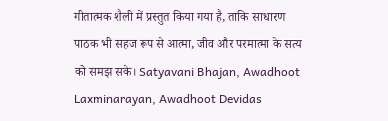गीतात्मक शैली में प्रस्तुत किया गया है, ताकि साधारण पाठक भी सहज रूप से आत्मा, जीव और परमात्मा के सत्य को समझ सके। Satyavani Bhajan, Awadhoot Laxminarayan, Awadhoot Devidas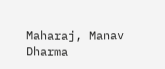Maharaj, Manav Dharma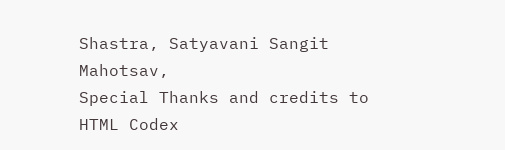Shastra, Satyavani Sangit Mahotsav,
Special Thanks and credits to HTML Codex